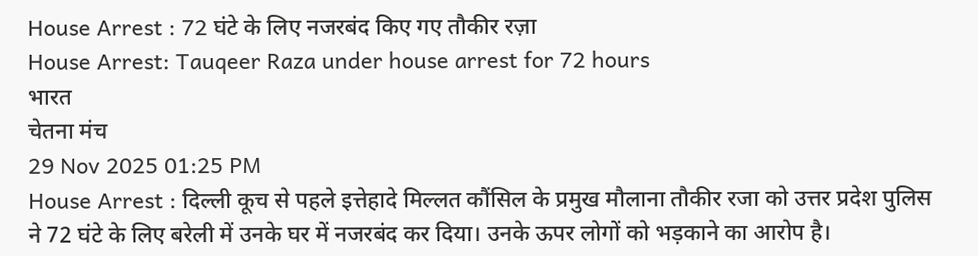House Arrest : 72 घंटे के लिए नजरबंद किए गए तौकीर रज़ा
House Arrest: Tauqeer Raza under house arrest for 72 hours
भारत
चेतना मंच
29 Nov 2025 01:25 PM
House Arrest : दिल्ली कूच से पहले इत्तेहादे मिल्लत कौंसिल के प्रमुख मौलाना तौकीर रजा को उत्तर प्रदेश पुलिस ने 72 घंटे के लिए बरेली में उनके घर में नजरबंद कर दिया। उनके ऊपर लोगों को भड़काने का आरोप है।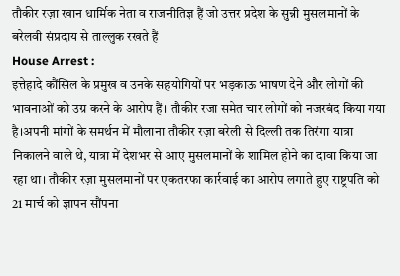तौकीर रज़ा खान धार्मिक नेता व राजनीतिज्ञ हैं जो उत्तर प्रदेश के सुन्नी मुसलमानों के बरेलवी संप्रदाय से ताल्लुक रखते हैं
House Arrest :
इत्तेहादे कौंसिल के प्रमुख व उनके सहयोगियों पर भड़काऊ भाषण देने और लोगों की भावनाओं को उग्र करने के आरोप हैं। तौकीर रजा समेत चार लोगों को नजरबंद किया गया है।अपनी मांगों के समर्थन में मौलाना तौकीर रज़ा बरेली से दिल्ली तक तिरंगा यात्रा निकालने वाले थे, यात्रा में देशभर से आए मुसलमानों के शामिल होने का दावा किया जा रहा था। तौकीर रज़ा मुसलमानों पर एकतरफा कार्रवाई का आरोप लगाते हुए राष्ट्रपति को 21 मार्च को ज्ञापन सौंपना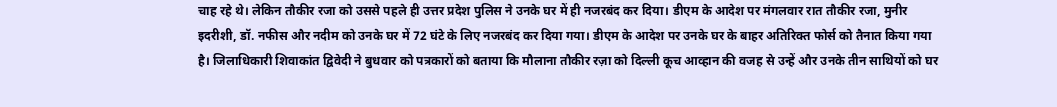चाह रहे थे। लेकिन तौकीर रजा को उससे पहले ही उत्तर प्रदेश पुलिस ने उनके घर में ही नजरबंद कर दिया। डीएम के आदेश पर मंगलवार रात तौकीर रजा, मुनीर इदरीशी, डॉ. नफीस और नदीम को उनके घर में 72 घंटे के लिए नजरबंद कर दिया गया। डीएम के आदेश पर उनके घर के बाहर अतिरिक्त फोर्स को तैनात किया गया है। जिलाधिकारी शिवाकांत द्विवेदी ने बुधवार को पत्रकारों को बताया कि मौलाना तौकीर रज़ा को दिल्ली कूच आव्हान की वजह से उन्हें और उनके तीन साथियों को घर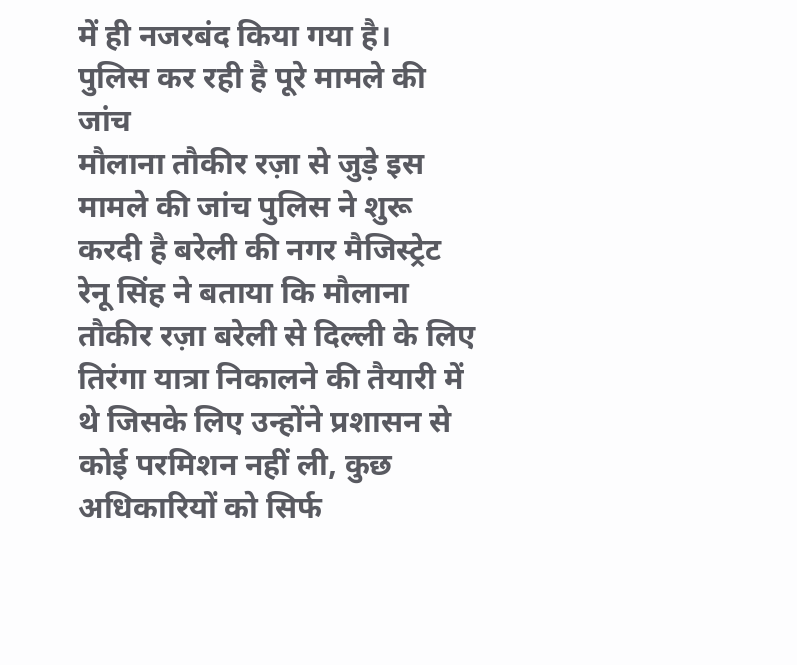में ही नजरबंद किया गया है।
पुलिस कर रही है पूरे मामले की जांच
मौलाना तौकीर रज़ा से जुड़े इस मामले की जांच पुलिस ने शुरू करदी है बरेली की नगर मैजिस्ट्रेट रेनू सिंह ने बताया कि मौलाना तौकीर रज़ा बरेली से दिल्ली के लिए तिरंगा यात्रा निकालने की तैयारी में थे जिसके लिए उन्होंने प्रशासन से कोई परमिशन नहीं ली, कुछ अधिकारियों को सिर्फ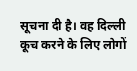सूचना दी है। वह दिल्ली कूच करने के लिए लोगों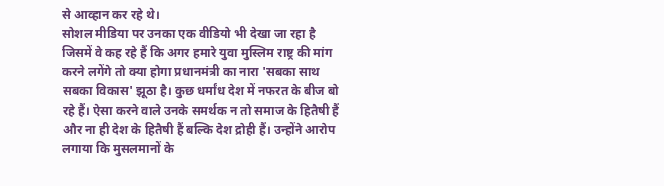से आव्हान कर रहे थे।
सोशल मीडिया पर उनका एक वीडियो भी देखा जा रहा है जिसमें वे कह रहे हैं कि अगर हमारे युवा मुस्लिम राष्ट्र की मांग करने लगेंगे तो क्या होगा प्रधानमंत्री का नारा 'सबका साथ सबका विकास' झूठा है। कुछ धर्मांध देश में नफरत के बीज बो रहे हैं। ऐसा करने वाले उनके समर्थक न तो समाज के हितैषी हैं और ना ही देश के हितैषी हैं बल्कि देश द्रोही हैं। उन्होंने आरोप लगाया कि मुसलमानों के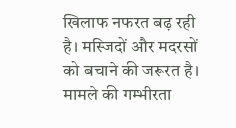खिलाफ नफरत बढ़ रही है। मस्जिदों और मदरसों को बचाने की जरूरत है। मामले की गम्भीरता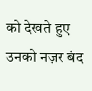को देखते हुए उनको नज़र बंद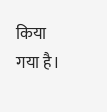किया गया है।